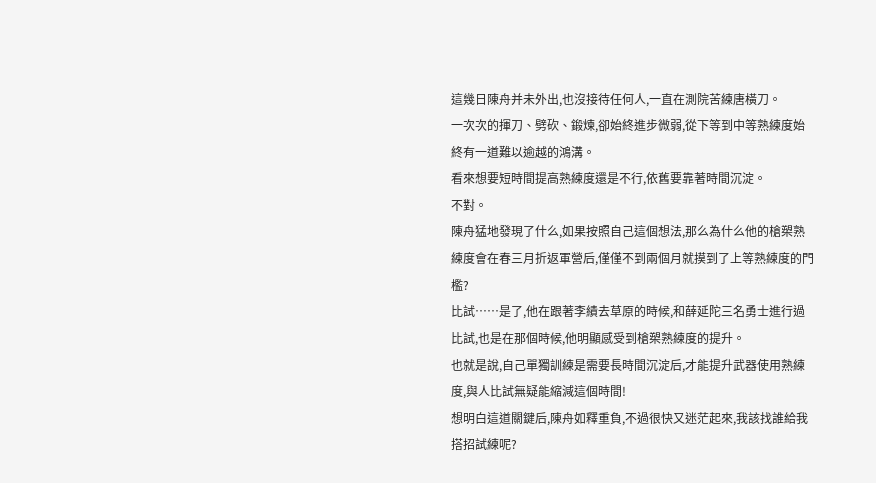這幾日陳舟并未外出,也沒接待任何人,一直在測院苦練唐橫刀。
一次次的揮刀、劈砍、鍛煉,卻始終進步微弱,從下等到中等熟練度始終有一道難以逾越的鴻溝。
看來想要短時間提高熟練度還是不行,依舊要靠著時間沉淀。
不對。
陳舟猛地發現了什么,如果按照自己這個想法,那么為什么他的槍槊熟練度會在春三月折返軍營后,僅僅不到兩個月就摸到了上等熟練度的門檻?
比試……是了,他在跟著李績去草原的時候,和薛延陀三名勇士進行過比試,也是在那個時候,他明顯感受到槍槊熟練度的提升。
也就是說,自己單獨訓練是需要長時間沉淀后,才能提升武器使用熟練度,與人比試無疑能縮減這個時間!
想明白這道關鍵后,陳舟如釋重負,不過很快又迷茫起來,我該找誰給我搭招試練呢?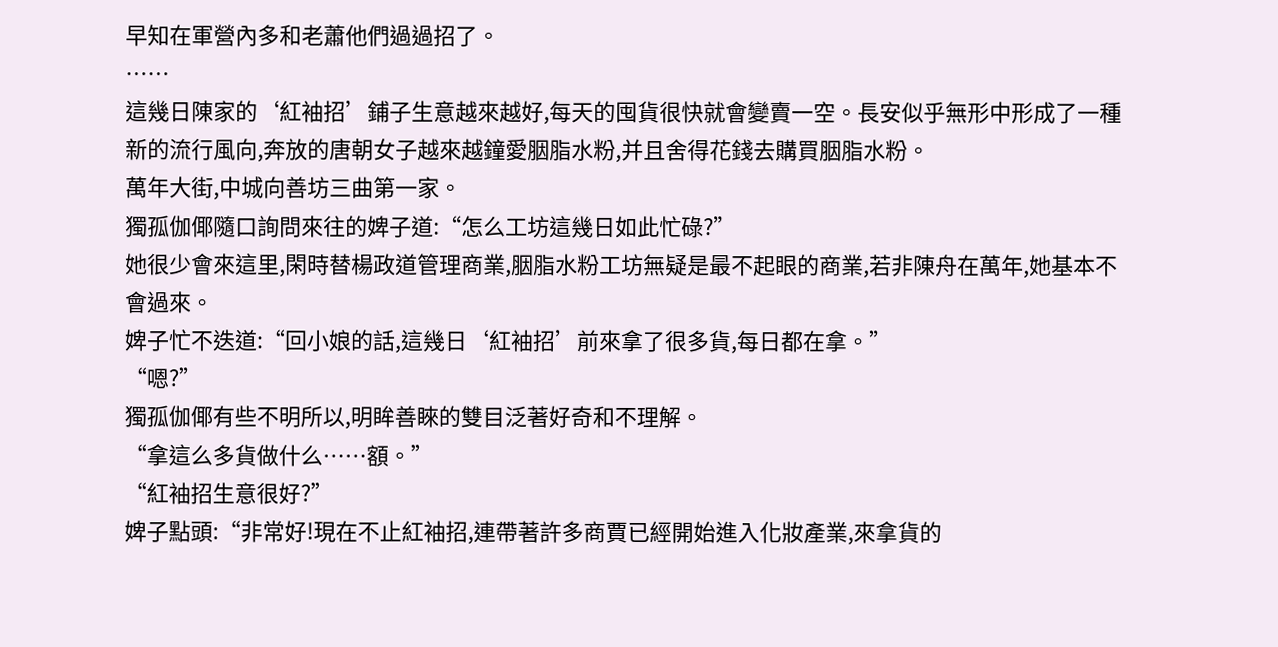早知在軍營內多和老蕭他們過過招了。
……
這幾日陳家的‘紅袖招’鋪子生意越來越好,每天的囤貨很快就會變賣一空。長安似乎無形中形成了一種新的流行風向,奔放的唐朝女子越來越鐘愛胭脂水粉,并且舍得花錢去購買胭脂水粉。
萬年大街,中城向善坊三曲第一家。
獨孤伽倻隨口詢問來往的婢子道:“怎么工坊這幾日如此忙碌?”
她很少會來這里,閑時替楊政道管理商業,胭脂水粉工坊無疑是最不起眼的商業,若非陳舟在萬年,她基本不會過來。
婢子忙不迭道:“回小娘的話,這幾日‘紅袖招’前來拿了很多貨,每日都在拿。”
“嗯?”
獨孤伽倻有些不明所以,明眸善睞的雙目泛著好奇和不理解。
“拿這么多貨做什么……額。”
“紅袖招生意很好?”
婢子點頭:“非常好!現在不止紅袖招,連帶著許多商賈已經開始進入化妝產業,來拿貨的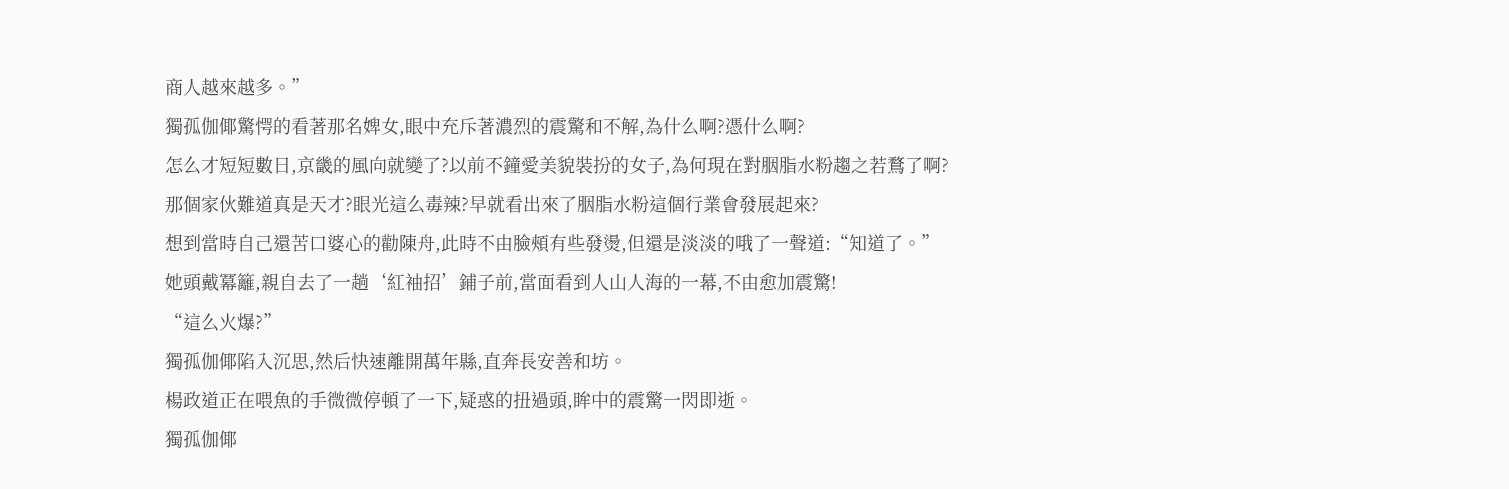商人越來越多。”
獨孤伽倻驚愕的看著那名婢女,眼中充斥著濃烈的震驚和不解,為什么啊?憑什么啊?
怎么才短短數日,京畿的風向就變了?以前不鐘愛美貌裝扮的女子,為何現在對胭脂水粉趨之若鶩了啊?
那個家伙難道真是天才?眼光這么毒辣?早就看出來了胭脂水粉這個行業會發展起來?
想到當時自己還苦口婆心的勸陳舟,此時不由臉頰有些發燙,但還是淡淡的哦了一聲道:“知道了。”
她頭戴冪籬,親自去了一趟‘紅袖招’鋪子前,當面看到人山人海的一幕,不由愈加震驚!
“這么火爆?”
獨孤伽倻陷入沉思,然后快速離開萬年縣,直奔長安善和坊。
楊政道正在喂魚的手微微停頓了一下,疑惑的扭過頭,眸中的震驚一閃即逝。
獨孤伽倻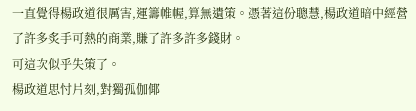一直覺得楊政道很厲害,運籌帷幄,算無遺策。憑著這份聰慧,楊政道暗中經營了許多炙手可熱的商業,賺了許多許多錢財。
可這次似乎失策了。
楊政道思忖片刻,對獨孤伽倻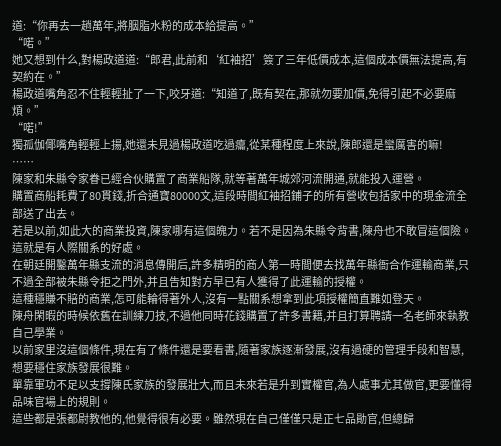道:“你再去一趟萬年,將胭脂水粉的成本給提高。”
“喏。”
她又想到什么,對楊政道道:“郎君,此前和‘紅袖招’簽了三年低價成本,這個成本價無法提高,有契約在。”
楊政道嘴角忍不住輕輕扯了一下,咬牙道:“知道了,既有契在,那就勿要加價,免得引起不必要麻煩。”
“喏!”
獨孤伽倻嘴角輕輕上揚,她還未見過楊政道吃過癟,從某種程度上來說,陳郎還是蠻厲害的嘛!
……
陳家和朱縣令家眷已經合伙購置了商業船隊,就等著萬年城郊河流開通,就能投入運營。
購置商船耗費了80貫錢,折合通寶80000文,這段時間紅袖招鋪子的所有營收包括家中的現金流全部送了出去。
若是以前,如此大的商業投資,陳家哪有這個魄力。若不是因為朱縣令背書,陳舟也不敢冒這個險。
這就是有人際關系的好處。
在朝廷開鑿萬年縣支流的消息傳開后,許多精明的商人第一時間便去找萬年縣衙合作運輸商業,只不過全部被朱縣令拒之門外,并且告知對方早已有人獲得了此運輸的授權。
這種穩賺不賠的商業,怎可能輪得著外人,沒有一點關系想拿到此項授權簡直難如登天。
陳舟閑暇的時候依舊在訓練刀技,不過他同時花錢購置了許多書籍,并且打算聘請一名老師來執教自己學業。
以前家里沒這個條件,現在有了條件還是要看書,隨著家族逐漸發展,沒有過硬的管理手段和智慧,想要穩住家族發展很難。
單靠軍功不足以支撐陳氏家族的發展壯大,而且未來若是升到實權官,為人處事尤其做官,更要懂得品味官場上的規則。
這些都是張都尉教他的,他覺得很有必要。雖然現在自己僅僅只是正七品勛官,但總歸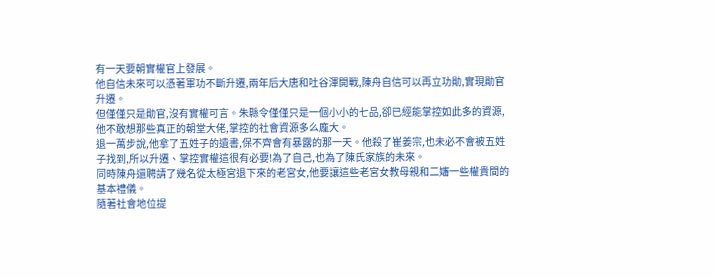有一天要朝實權官上發展。
他自信未來可以憑著軍功不斷升遷,兩年后大唐和吐谷渾開戰,陳舟自信可以再立功勛,實現勛官升遷。
但僅僅只是勛官,沒有實權可言。朱縣令僅僅只是一個小小的七品,卻已經能掌控如此多的資源,他不敢想那些真正的朝堂大佬,掌控的社會資源多么龐大。
退一萬步說,他拿了五姓子的遺書,保不齊會有暴露的那一天。他殺了崔姜宗,也未必不會被五姓子找到,所以升遷、掌控實權這很有必要!為了自己,也為了陳氏家族的未來。
同時陳舟還聘請了幾名從太極宮退下來的老宮女,他要讓這些老宮女教母親和二嬸一些權貴間的基本禮儀。
隨著社會地位提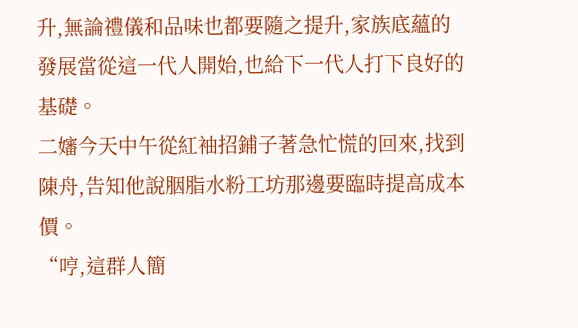升,無論禮儀和品味也都要隨之提升,家族底蘊的發展當從這一代人開始,也給下一代人打下良好的基礎。
二嬸今天中午從紅袖招鋪子著急忙慌的回來,找到陳舟,告知他說胭脂水粉工坊那邊要臨時提高成本價。
“哼,這群人簡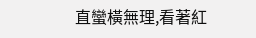直蠻橫無理,看著紅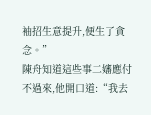袖招生意提升,便生了貪念。”
陳舟知道這些事二嬸應付不過來,他開口道:“我去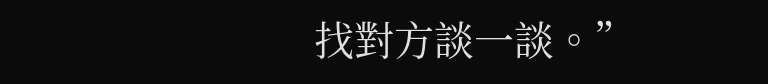找對方談一談。”